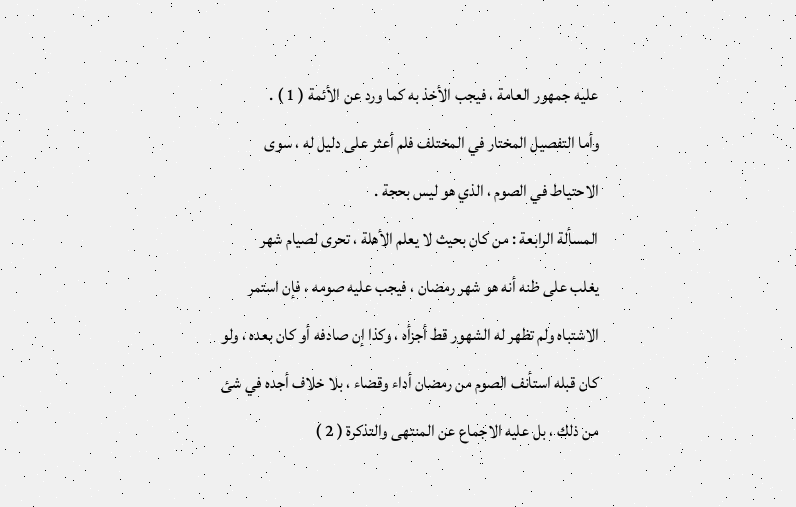عليه جمهور العامة ، فيجب الأخذ به كما ورد عن الأئمة ( 1 ) .
وأما التفصيل المختار في المختلف فلم أعثر على دليل له ، سوى
الاحتياط في الصوم ، الذي هو ليس بحجة .
المسألة الرابعة : من كان بحيث لا يعلم الأهلة ، تحرى لصيام شهر
يغلب على ظنه أنه هو شهر رمضان ، فيجب عليه صومه ، فإن استمر
الاشتباه ولم تظهر له الشهور قط أجزأه ، وكذا إن صادفه أو كان بعده ، ولو
كان قبله استأنف الصوم من رمضان أداء وقضاء ، بلا خلاف أجده في شئ
من ذلك ، بل عليه الاجماع عن المنتهى والتذكرة ( 2 )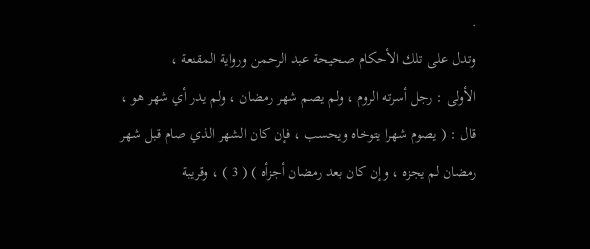.
وتدل على تلك الأحكام صحيحة عبد الرحمن ورواية المقنعة ،
الأولى : رجل أسرته الروم ، ولم يصم شهر رمضان ، ولم يدر أي شهر هو ،
قال : ( يصوم شهرا يتوخاه ويحسب ، فإن كان الشهر الذي صام قبل شهر
رمضان لم يجزه ، وإن كان بعد رمضان أجزأه ) ( 3 ) ، وقريبة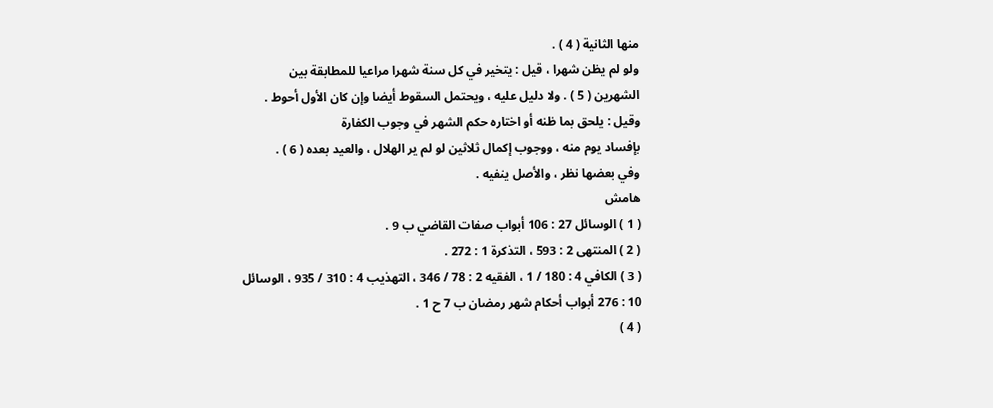منها الثانية ( 4 ) .
ولو لم يظن شهرا ، قيل : يتخير في كل سنة شهرا مراعيا للمطابقة بين
الشهرين ( 5 ) . ولا دليل عليه ، ويحتمل السقوط أيضا وإن كان الأول أحوط .
وقيل : يلحق بما ظنه أو اختاره حكم الشهر في وجوب الكفارة
بإفساد يوم منه ، ووجوب إكمال ثلاثين لو لم ير الهلال ، والعيد بعده ( 6 ) .
وفي بعضها نظر ، والأصل ينفيه .
هامش
( 1 ) الوسائل 27 : 106 أبواب صفات القاضي ب 9 .
( 2 ) المنتهى 2 : 593 ، التذكرة 1 : 272 .
( 3 ) الكافي 4 : 180 / 1 ، الفقيه 2 : 78 / 346 ، التهذيب 4 : 310 / 935 ، الوسائل
10 : 276 أبواب أحكام شهر رمضان ب 7 ح 1 .
( 4 )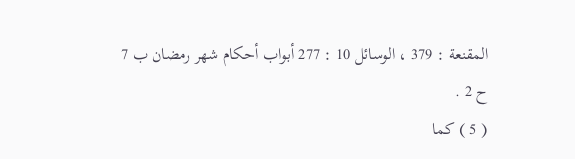المقنعة : 379 ، الوسائل 10 : 277 أبواب أحكام شهر رمضان ب 7 ح 2 .
( 5 ) كما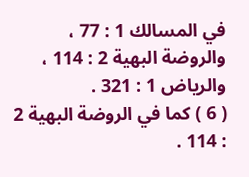في المسالك 1 : 77 ، والروضة البهية 2 : 114 ، والرياض 1 : 321 .
( 6 ) كما في الروضة البهية 2 : 114 .